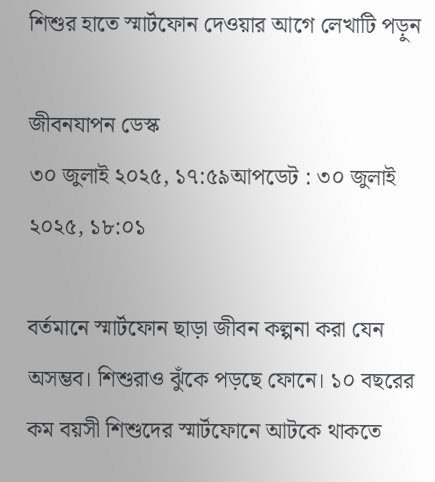শিশুর হাতে স্মার্টফোন দেওয়ার আগে লেখাটি পড়ুন

জীবনযাপন ডেস্ক
৩০ জুলাই ২০২৫, ১৭:৫৯আপডেট : ৩০ জুলাই ২০২৫, ১৮:০১

বর্তমানে স্মার্টফোন ছাড়া জীবন কল্পনা করা যেন অসম্ভব। শিশুরাও ঝুঁকে পড়ছে ফোনে। ১০ বছরের কম বয়সী শিশুদের স্মার্টফোনে আটকে থাকতে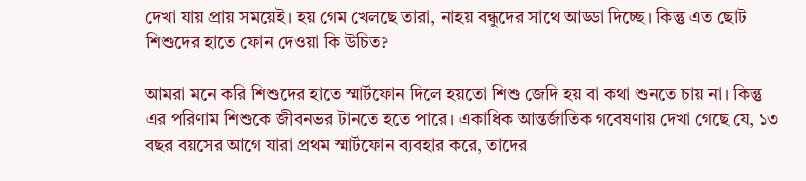দেখা যায় প্রায় সময়েই। হয় গেম খেলছে তারা, নাহয় বন্ধুদের সাথে আড্ডা দিচ্ছে। কিন্তু এত ছোট শিশুদের হাতে ফোন দেওয়া কি উচিত?

আমরা মনে করি শিশুদের হাতে স্মার্টফোন দিলে হয়তো শিশু জেদি হয় বা কথা শুনতে চায় না। কিন্তু এর পরিণাম শিশুকে জীবনভর টানতে হতে পারে। একাধিক আন্তর্জাতিক গবেষণায় দেখা গেছে যে, ১৩ বছর বয়সের আগে যারা প্রথম স্মার্টফোন ব্যবহার করে, তাদের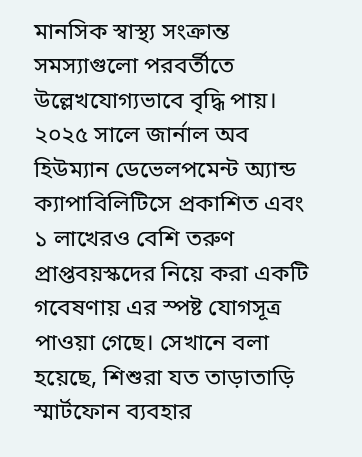মানসিক স্বাস্থ্য সংক্রান্ত সমস্যাগুলো পরবর্তীতে উল্লেখযোগ্যভাবে বৃদ্ধি পায়। ২০২৫ সালে জার্নাল অব হিউম্যান ডেভেলপমেন্ট অ্যান্ড ক্যাপাবিলিটিসে প্রকাশিত এবং ১ লাখেরও বেশি তরুণ প্রাপ্তবয়স্কদের নিয়ে করা একটি গবেষণায় এর স্পষ্ট যোগসূত্র পাওয়া গেছে। সেখানে বলা হয়েছে, শিশুরা যত তাড়াতাড়ি স্মার্টফোন ব্যবহার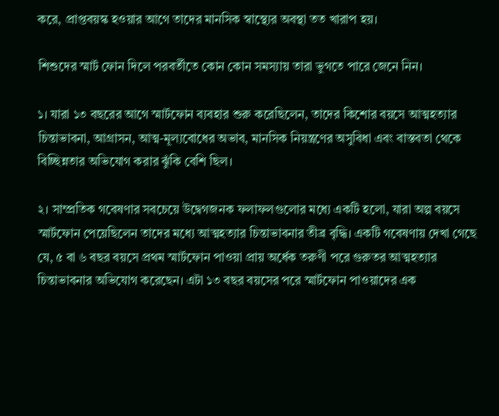করে, প্রাপ্তবয়স্ক হওয়ার আগে তাদের মানসিক স্বাস্থ্যের অবস্থা তত খারাপ হয়।

শিশুদের স্মার্ট ফোন দিলে পরবর্তীতে কোন কোন সমস্যায় তারা ভুগতে পারে জেনে নিন।

১। যারা ১৩ বছরের আগে স্মার্টফোন ব্যবহার শুরু করেছিলেন, তাদের কিশোর বয়সে আত্মহত্যার চিন্তাভাবনা, আগ্রাসন, আত্ম-মূল্যবোধের অভাব, মানসিক নিয়ন্ত্রণের অসুবিধা এবং বাস্তবতা থেকে বিচ্ছিন্নতার অভিযোগ করার ঝুঁকি বেশি ছিল।

২। সাম্প্রতিক গবেষণার সবচেয়ে উদ্বেগজনক ফলাফলগুলোর মধ্যে একটি হলো, যারা অল্প বয়সে স্মার্টফোন পেয়েছিলেন তাদের মধ্যে আত্মহত্যার চিন্তাভাবনার তীব্র বৃদ্ধি। একটি গবেষণায় দেখা গেছে যে, ৫ বা ৬ বছর বয়সে প্রথম স্মার্টফোন পাওয়া প্রায় অর্ধেক তরুণী পরে গুরুতর আত্মহত্যার চিন্তাভাবনার অভিযোগ করেছেন। এটা ১৩ বছর বয়সের পরে স্মার্টফোন পাওয়াদের এক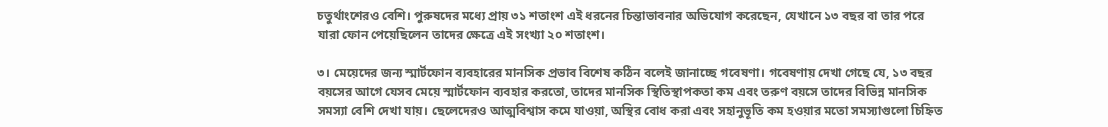চতুর্থাংশেরও বেশি। পুরুষদের মধ্যে প্রায় ৩১ শতাংশ এই ধরনের চিন্তাভাবনার অভিযোগ করেছেন, যেখানে ১৩ বছর বা তার পরে যারা ফোন পেয়েছিলেন তাদের ক্ষেত্রে এই সংখ্যা ২০ শতাংশ।

৩। মেয়েদের জন্য স্মার্টফোন ব্যবহারের মানসিক প্রভাব বিশেষ কঠিন বলেই জানাচ্ছে গবেষণা। গবেষণায় দেখা গেছে যে, ১৩ বছর বয়সের আগে যেসব মেয়ে স্মার্টফোন ব্যবহার করতো, তাদের মানসিক স্থিতিস্থাপকতা কম এবং তরুণ বয়সে তাদের বিভিন্ন মানসিক সমস্যা বেশি দেখা যায়। ছেলেদেরও আত্মবিশ্বাস কমে যাওয়া, অস্থির বোধ করা এবং সহানুভূতি কম হওয়ার মতো সমস্যাগুলো চিহ্নিত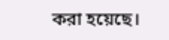করা হয়েছে।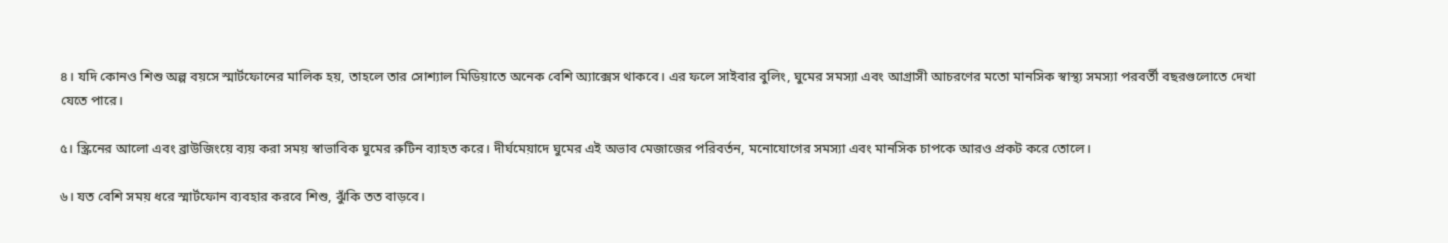৪। যদি কোনও শিশু অল্প বয়সে স্মার্টফোনের মালিক হয়, তাহলে তার সোশ্যাল মিডিয়াতে অনেক বেশি অ্যাক্সেস থাকবে। এর ফলে সাইবার বুলিং, ঘুমের সমস্যা এবং আগ্রাসী আচরণের মতো মানসিক স্বাস্থ্য সমস্যা পরবর্তী বছরগুলোতে দেখা যেতে পারে।

৫। স্ক্রিনের আলো এবং ব্রাউজিংয়ে ব্যয় করা সময় স্বাভাবিক ঘুমের রুটিন ব্যাহত করে। দীর্ঘমেয়াদে ঘুমের এই অভাব মেজাজের পরিবর্তন, মনোযোগের সমস্যা এবং মানসিক চাপকে আরও প্রকট করে তোলে।

৬। যত বেশি সময় ধরে স্মার্টফোন ব্যবহার করবে শিশু, ঝুঁকি তত বাড়বে।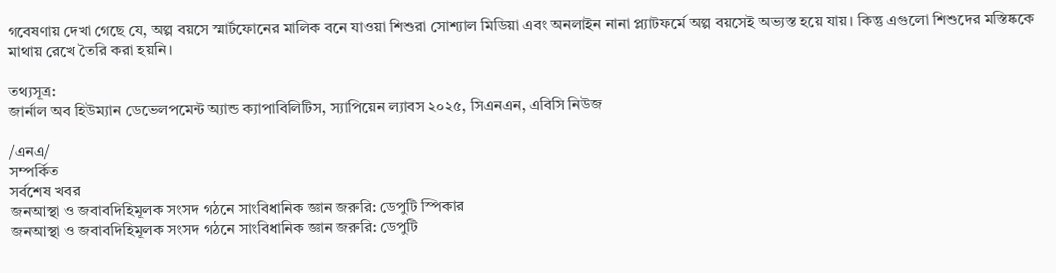গবেষণায় দেখা গেছে যে, অল্প বয়সে স্মার্টফোনের মালিক বনে যাওয়া শিশুরা সোশ্যাল মিডিয়া এবং অনলাইন নানা প্ল্যাটফর্মে অল্প বয়সেই অভ্যস্ত হয়ে যায়। কিন্তু এগুলো শিশুদের মস্তিষ্ককে মাথায় রেখে তৈরি করা হয়নি।

তথ্যসূত্র:
জার্নাল অব হিউম্যান ডেভেলপমেন্ট অ্যান্ড ক্যাপাবিলিটিস, স্যাপিয়েন ল্যাবস ২০২৫, সিএনএন, এবিসি নিউজ

/এনএ/
সম্পর্কিত
সর্বশেষ খবর
জনআস্থা ও জবাবদিহিমূলক সংসদ গঠনে সাংবিধানিক জ্ঞান জরুরি: ডেপুটি স্পিকার
জনআস্থা ও জবাবদিহিমূলক সংসদ গঠনে সাংবিধানিক জ্ঞান জরুরি: ডেপুটি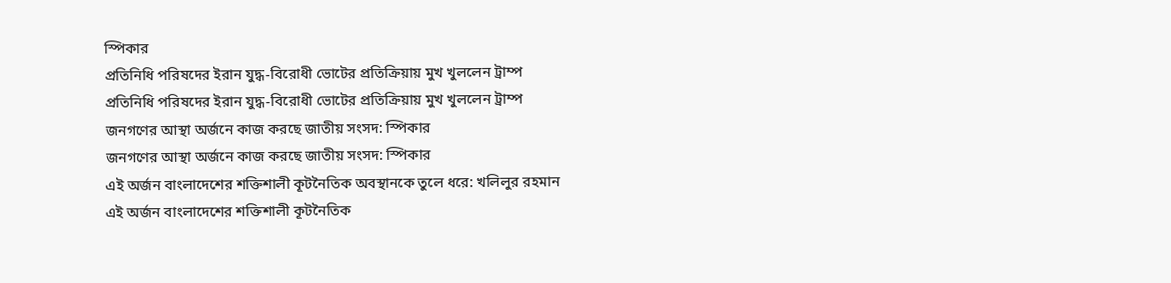স্পিকার
প্রতিনিধি পরিষদের ইরান যুদ্ধ-বিরোধী ভোটের প্রতিক্রিয়ায় মুখ খুললেন ট্রাম্প
প্রতিনিধি পরিষদের ইরান যুদ্ধ-বিরোধী ভোটের প্রতিক্রিয়ায় মুখ খুললেন ট্রাম্প
জনগণের আস্থা অর্জনে কাজ করছে জাতীয় সংসদ: স্পিকার
জনগণের আস্থা অর্জনে কাজ করছে জাতীয় সংসদ: স্পিকার
এই অর্জন বাংলাদেশের শক্তিশালী কূটনৈতিক অবস্থানকে তুলে ধরে: খলিলুর রহমান
এই অর্জন বাংলাদেশের শক্তিশালী কূটনৈতিক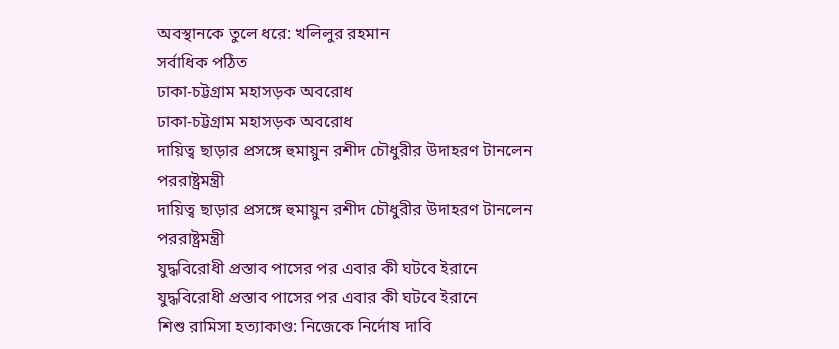অবস্থানকে তুলে ধরে: খলিলুর রহমান
সর্বাধিক পঠিত
ঢাকা-চট্টগ্রাম মহাসড়ক অবরোধ
ঢাকা-চট্টগ্রাম মহাসড়ক অবরোধ
দায়িত্ব ছাড়ার প্রসঙ্গে হুমায়ুন রশীদ চৌধুরীর উদাহরণ টানলেন পররাষ্ট্রমন্ত্রী
দায়িত্ব ছাড়ার প্রসঙ্গে হুমায়ুন রশীদ চৌধুরীর উদাহরণ টানলেন পররাষ্ট্রমন্ত্রী
যুদ্ধবিরোধী প্রস্তাব পাসের পর এবার কী ঘটবে ইরানে
যুদ্ধবিরোধী প্রস্তাব পাসের পর এবার কী ঘটবে ইরানে
শিশু রামিসা হত্যাকাণ্ড: নিজেকে নির্দোষ দাবি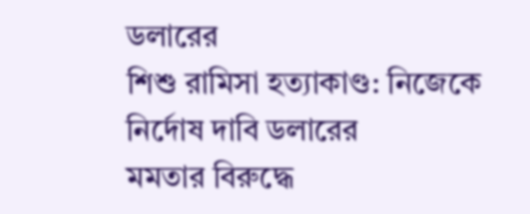ডলারের
শিশু রামিসা হত্যাকাণ্ড: নিজেকে নির্দোষ দাবি ডলারের
মমতার বিরুদ্ধে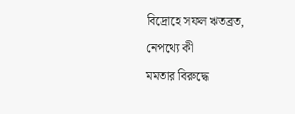বিদ্রোহে সফল ঋতব্রত, নেপথ্যে কী
মমতার বিরুদ্ধে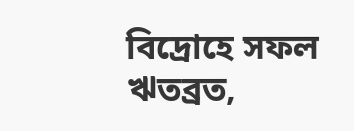বিদ্রোহে সফল ঋতব্রত,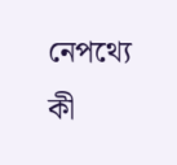নেপথ্যে কী